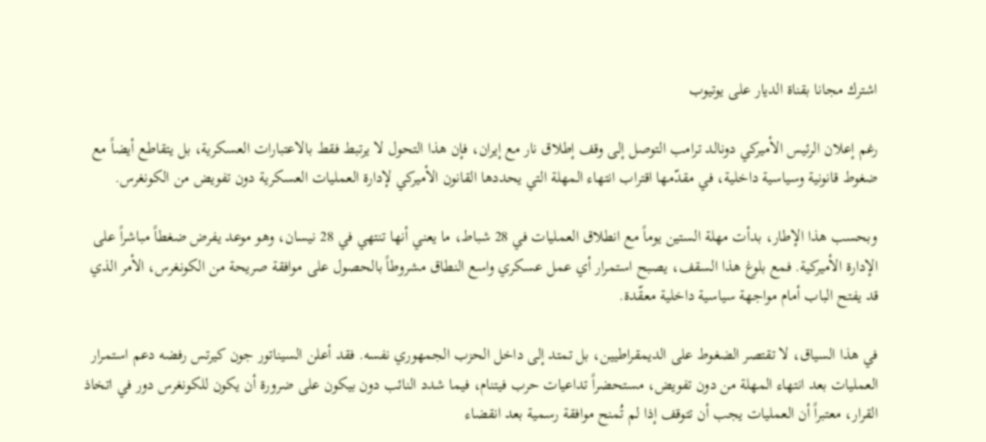اشترك مجانا بقناة الديار على يوتيوب

رغم إعلان الرئيس الأميركي دونالد ترامب التوصل إلى وقف إطلاق نار مع إيران، فإن هذا التحول لا يرتبط فقط بالاعتبارات العسكرية، بل يتقاطع أيضاً مع ضغوط قانونية وسياسية داخلية، في مقدّمها اقتراب انتهاء المهلة التي يحددها القانون الأميركي لإدارة العمليات العسكرية دون تفويض من الكونغرس.

وبحسب هذا الإطار، بدأت مهلة الستين يوماً مع انطلاق العمليات في 28 شباط، ما يعني أنها تنتهي في 28 نيسان، وهو موعد يفرض ضغطاً مباشراً على الإدارة الأميركية. فمع بلوغ هذا السقف، يصبح استمرار أي عمل عسكري واسع النطاق مشروطاً بالحصول على موافقة صريحة من الكونغرس، الأمر الذي قد يفتح الباب أمام مواجهة سياسية داخلية معقّدة.

في هذا السياق، لا تقتصر الضغوط على الديمقراطيين، بل تمتد إلى داخل الحزب الجمهوري نفسه. فقد أعلن السيناتور جون كيرتس رفضه دعم استمرار العمليات بعد انتهاء المهلة من دون تفويض، مستحضراً تداعيات حرب فيتنام، فيما شدد النائب دون بيكون على ضرورة أن يكون للكونغرس دور في اتخاذ القرار، معتبراً أن العمليات يجب أن تتوقف إذا لم تُمنح موافقة رسمية بعد انقضاء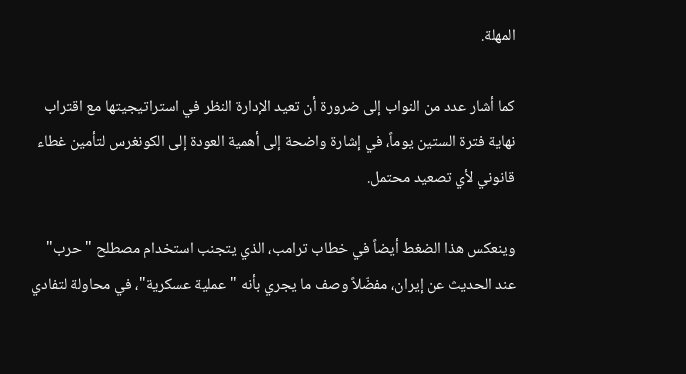المهلة.

كما أشار عدد من النواب إلى ضرورة أن تعيد الإدارة النظر في استراتيجيتها مع اقتراب نهاية فترة الستين يوماً، في إشارة واضحة إلى أهمية العودة إلى الكونغرس لتأمين غطاء قانوني لأي تصعيد محتمل.

وينعكس هذا الضغط أيضاً في خطاب ترامب، الذي يتجنب استخدام مصطلح "حرب" عند الحديث عن إيران، مفضّلاً وصف ما يجري بأنه "عملية عسكرية"، في محاولة لتفادي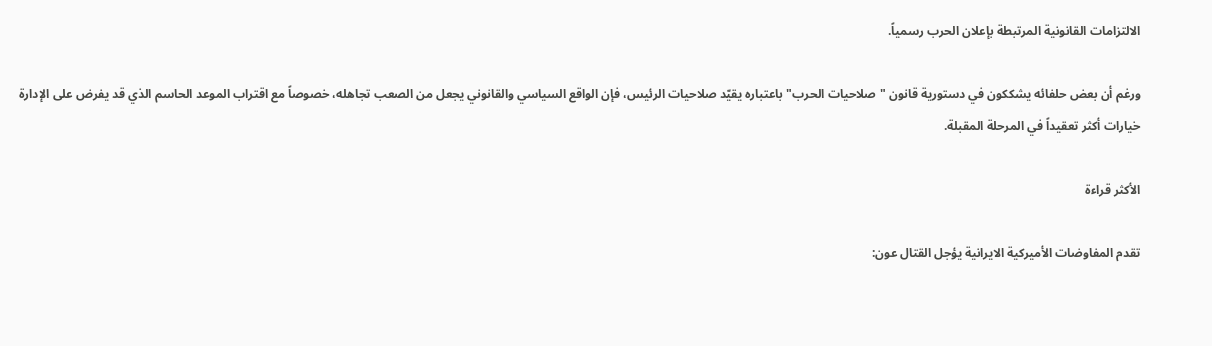الالتزامات القانونية المرتبطة بإعلان الحرب رسمياً.

ورغم أن بعض حلفائه يشككون في دستورية قانون "صلاحيات الحرب" باعتباره يقيّد صلاحيات الرئيس، فإن الواقع السياسي والقانوني يجعل من الصعب تجاهله، خصوصاً مع اقتراب الموعد الحاسم الذي قد يفرض على الإدارة خيارات أكثر تعقيداً في المرحلة المقبلة.

الأكثر قراءة

تقدم المفاوضات الأميركية الايرانية يؤجل القتال عون: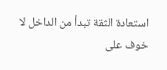استعادة الثقة تبدأ من الداخل لا خوف على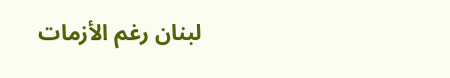لبنان رغم الأزمات